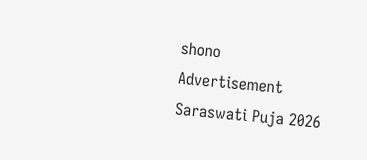shono
Advertisement
Saraswati Puja 2026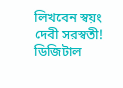লিখবেন স্বয়ং দেবী সরস্বতী! ডিজিটাল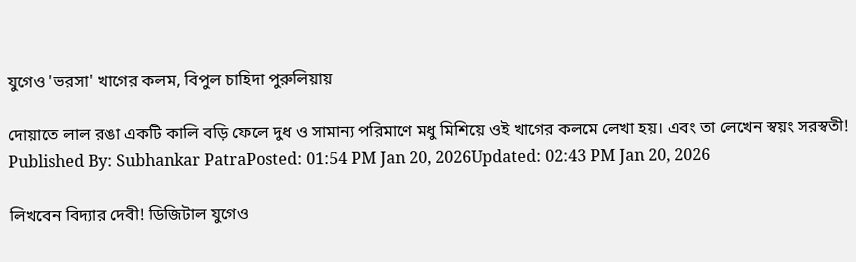যুগেও 'ভরসা' খাগের কলম, বিপুল চাহিদা পুরুলিয়ায়

দোয়াতে লাল রঙা একটি কালি বড়ি ফেলে দুধ ও সামান্য পরিমাণে মধু মিশিয়ে ওই খাগের কলমে লেখা হয়। এবং তা লেখেন স্বয়ং সরস্বতী!
Published By: Subhankar PatraPosted: 01:54 PM Jan 20, 2026Updated: 02:43 PM Jan 20, 2026

লিখবেন বিদ্যার দেবী! ডিজিটাল যুগেও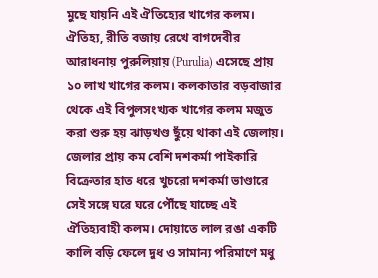মুছে যায়নি এই ঐতিহ্যের খাগের কলম। ঐতিহ্য, রীতি বজায় রেখে বাগদেবীর আরাধনায় পুরুলিয়ায় (Purulia) এসেছে প্রায় ১০ লাখ খাগের কলম। কলকাতার বড়বাজার থেকে এই বিপুলসংখ্যক খাগের কলম মজুত করা শুরু হয় ঝাড়খণ্ড ছুঁয়ে থাকা এই জেলায়।  জেলার প্রায় কম বেশি দশকর্মা পাইকারি বিক্রেতার হাত ধরে খুচরো দশকর্মা ভাণ্ডারে সেই সঙ্গে ঘরে ঘরে পৌঁছে যাচ্ছে এই ঐতিহ্যবাহী কলম। দোয়াতে লাল রঙা একটি কালি বড়ি ফেলে দুধ ও সামান্য পরিমাণে মধু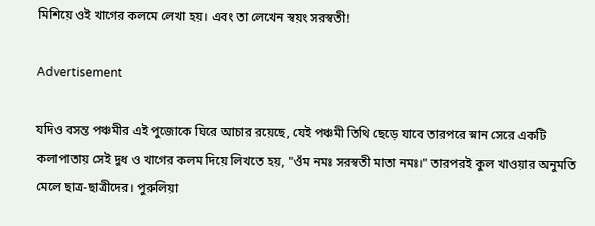মিশিয়ে ওই খাগের কলমে লেখা হয়। এবং তা লেখেন স্বয়ং সরস্বতী!

Advertisement

যদিও বসন্ত পঞ্চমীর এই পুজোকে ঘিরে আচার রয়েছে, যেই পঞ্চমী তিথি ছেড়ে যাবে তারপরে স্নান সেরে একটি কলাপাতায় সেই দুধ ও খাগের কলম দিয়ে লিখতে হয়, "ওঁম নমঃ সরস্বতী মাতা নমঃ।" তারপরই কুল খাওয়ার অনুমতি মেলে ছাত্র-ছাত্রীদের। পুরুলিয়া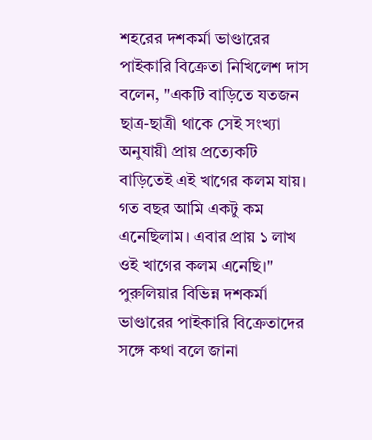শহরের দশকর্মা ভাণ্ডারের পাইকারি বিক্রেতা নিখিলেশ দাস বলেন, "একটি বাড়িতে যতজন ছাত্র-ছাত্রী থাকে সেই সংখ্যা অনুযায়ী প্রায় প্রত্যেকটি বাড়িতেই এই খাগের কলম যায়। গত বছর আমি একটু কম এনেছিলাম। এবার প্রায় ১ লাখ ওই খাগের কলম এনেছি।" পুরুলিয়ার বিভিন্ন দশকর্মা ভাণ্ডারের পাইকারি বিক্রেতাদের সঙ্গে কথা বলে জানা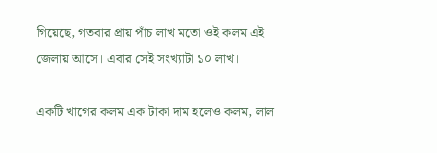গিয়েছে, গতবার প্রায় পাঁচ লাখ মতো ওই কলম এই জেলায় আসে। এবার সেই সংখ্যাটা ১০ লাখ।

একটি খাগের কলম এক টাকা দাম হলেও কলম, লাল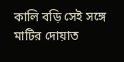কালি বড়ি সেই সঙ্গে মাটির দোয়াত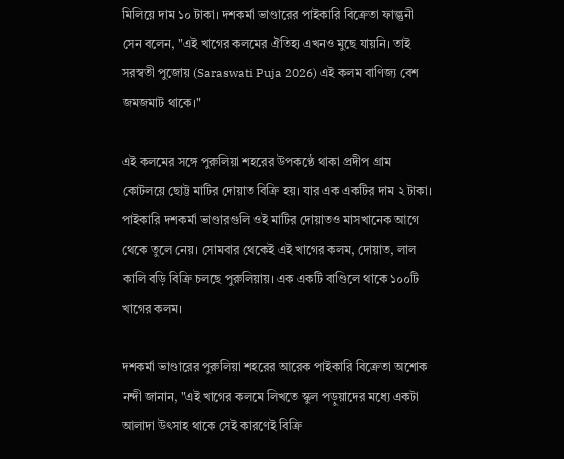মিলিয়ে দাম ১০ টাকা। দশকর্মা ভাণ্ডারের পাইকারি বিক্রেতা ফাল্গুনী সেন বলেন, "এই খাগের কলমের ঐতিহ্য এখনও মুছে যায়নি। তাই সরস্বতী পুজোয় (Saraswati Puja 2026) এই কলম বাণিজ্য বেশ জমজমাট থাকে।"

এই কলমের সঙ্গে পুরুলিয়া শহরের উপকণ্ঠে থাকা প্রদীপ গ্রাম কোটলয়ে ছোট্ট মাটির দোয়াত বিক্রি হয়। যার এক একটির দাম ২ টাকা। পাইকারি দশকর্মা ভাণ্ডারগুলি ওই মাটির দোয়াতও মাসখানেক আগে থেকে তুলে নেয়। সোমবার থেকেই এই খাগের কলম, দোয়াত, লাল কালি বড়ি বিক্রি চলছে পুরুলিয়ায়। এক একটি বাণ্ডিলে থাকে ১০০টি খাগের কলম।

দশকর্মা ভাণ্ডারের পুরুলিয়া শহরের আরেক পাইকারি বিক্রেতা অশোক নন্দী জানান, "এই খাগের কলমে লিখতে স্কুল পড়ুয়াদের মধ্যে একটা আলাদা উৎসাহ থাকে সেই কারণেই বিক্রি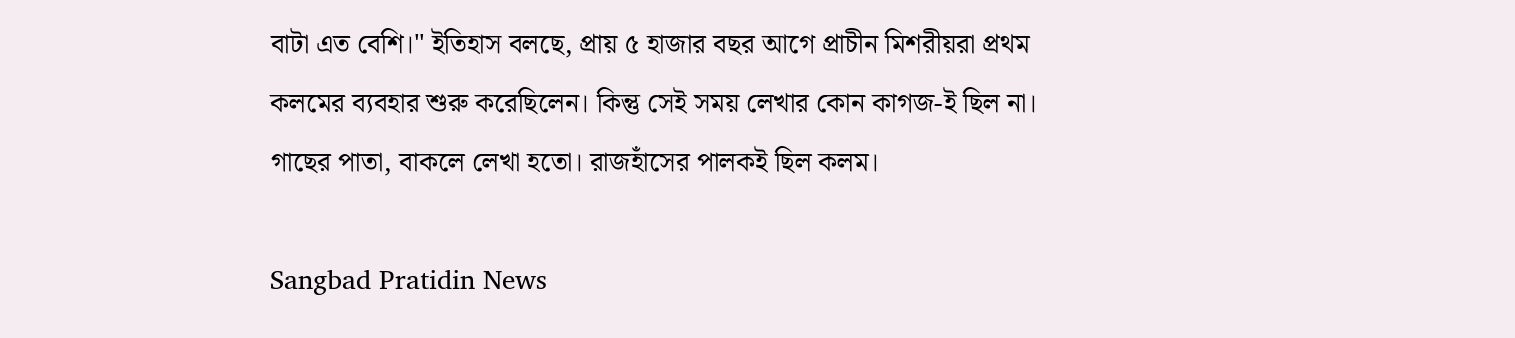বাটা এত বেশি।" ইতিহাস বলছে, প্রায় ৫ হাজার বছর আগে প্রাচীন মিশরীয়রা প্রথম কলমের ব্যবহার শুরু করেছিলেন। কিন্তু সেই সময় লেখার কোন কাগজ-ই ছিল না। গাছের পাতা, বাকলে লেখা হতো। রাজহাঁসের পালকই ছিল কলম।

Sangbad Pratidin News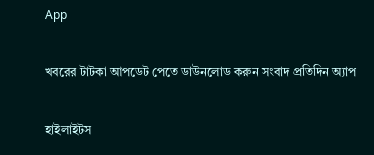App

খবরের টাটকা আপডেট পেতে ডাউনলোড করুন সংবাদ প্রতিদিন অ্যাপ

হাইলাইটস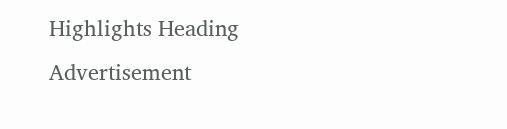Highlights Heading
Advertisement